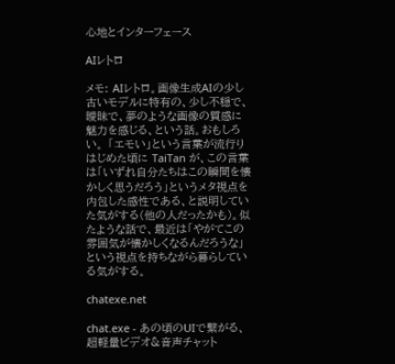心地とインターフェース

AIレトロ

メモ: AIレトロ。画像生成AIの少し古いモデルに特有の、少し不穏で、曖昧で、夢のような画像の質感に魅力を感じる、という話。おもしろい。 「エモい」という言葉が流行りはじめた頃に TaiTan が、この言葉は「いずれ自分たちはこの瞬間を懐かしく思うだろう」というメタ視点を内包した感性である、と説明していた気がする(他の人だったかも)。似たような話で、最近は「やがてこの雰囲気が懐かしくなるんだろうな」という視点を持ちながら暮らしている気がする。

chatexe.net

chat.exe - あの頃のUIで繋がる、超軽量ビデオ&音声チャット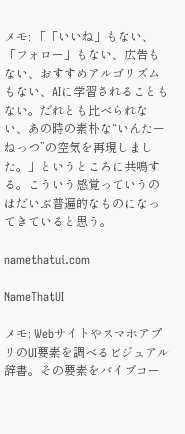メモ: 「「いいね」もない、「フォロー」もない、広告もない、おすすめアルゴリズムもない、AIに学習されることもない。だれとも比べられない、あの時の素朴な“いんたーねっつ”の空気を再現しました。」というところに共鳴する。こういう感覚っていうのはだいぶ普遍的なものになってきていると思う。

namethatui.com

NameThatUI

メモ: WebサイトやスマホアプリのUI要素を調べるビジュアル辞書。その要素をバイブコー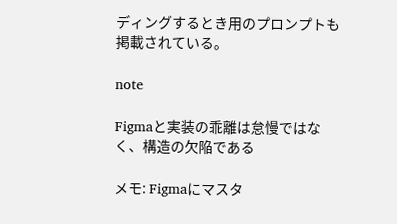ディングするとき用のプロンプトも掲載されている。

note

Figmaと実装の乖離は怠慢ではなく、構造の欠陥である

メモ: Figmaにマスタ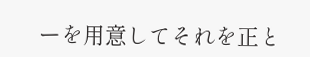ーを用意してそれを正と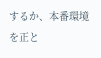するか、本番環境を正と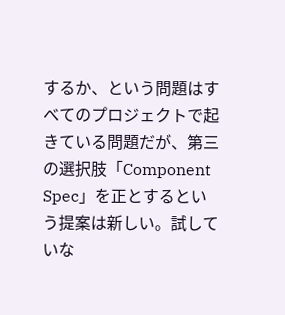するか、という問題はすべてのプロジェクトで起きている問題だが、第三の選択肢「Component Spec」を正とするという提案は新しい。試していな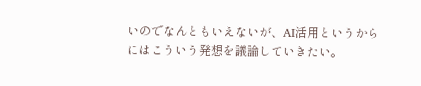いのでなんともいえないが、AI活用というからにはこういう発想を議論していきたい。